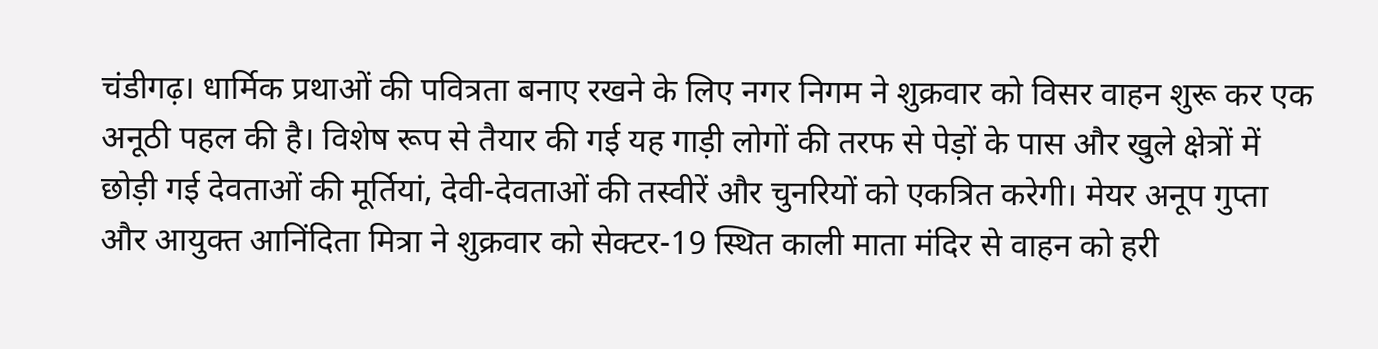चंडीगढ़। धार्मिक प्रथाओं की पवित्रता बनाए रखने के लिए नगर निगम ने शुक्रवार को विसर वाहन शुरू कर एक अनूठी पहल की है। विशेष रूप से तैयार की गई यह गाड़ी लोगों की तरफ से पेड़ों के पास और खुले क्षेत्रों में छोड़ी गई देवताओं की मूर्तियां, देवी-देवताओं की तस्वीरें और चुनरियों को एकत्रित करेगी। मेयर अनूप गुप्ता और आयुक्त आनिंदिता मित्रा ने शुक्रवार को सेक्टर-19 स्थित काली माता मंदिर से वाहन को हरी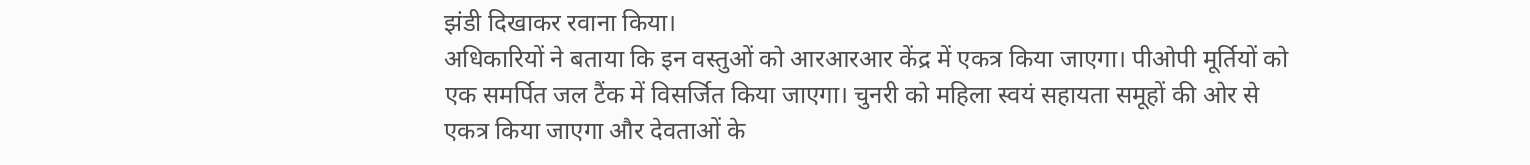झंडी दिखाकर रवाना किया।
अधिकारियों ने बताया कि इन वस्तुओं को आरआरआर केंद्र में एकत्र किया जाएगा। पीओपी मूर्तियों को एक समर्पित जल टैंक में विसर्जित किया जाएगा। चुनरी को महिला स्वयं सहायता समूहों की ओर से एकत्र किया जाएगा और देवताओं के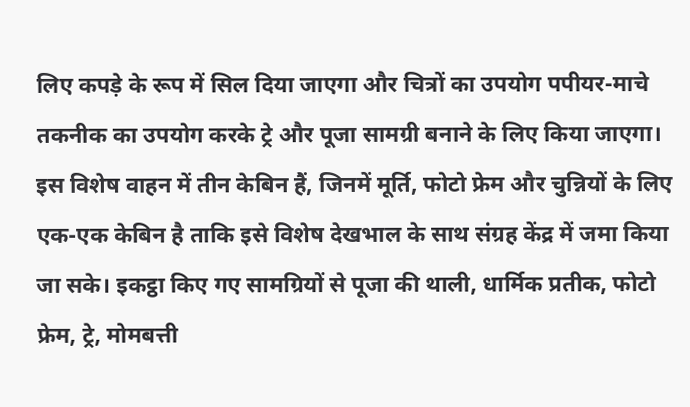लिए कपड़े के रूप में सिल दिया जाएगा और चित्रों का उपयोग पपीयर-माचे तकनीक का उपयोग करके ट्रे और पूजा सामग्री बनाने के लिए किया जाएगा। इस विशेष वाहन में तीन केबिन हैं, जिनमें मूर्ति, फोटो फ्रेम और चुन्नियों के लिए एक-एक केबिन है ताकि इसे विशेष देखभाल के साथ संग्रह केंद्र में जमा किया जा सके। इकट्ठा किए गए सामग्रियों से पूजा की थाली, धार्मिक प्रतीक, फोटो फ्रेम, ट्रे, मोमबत्ती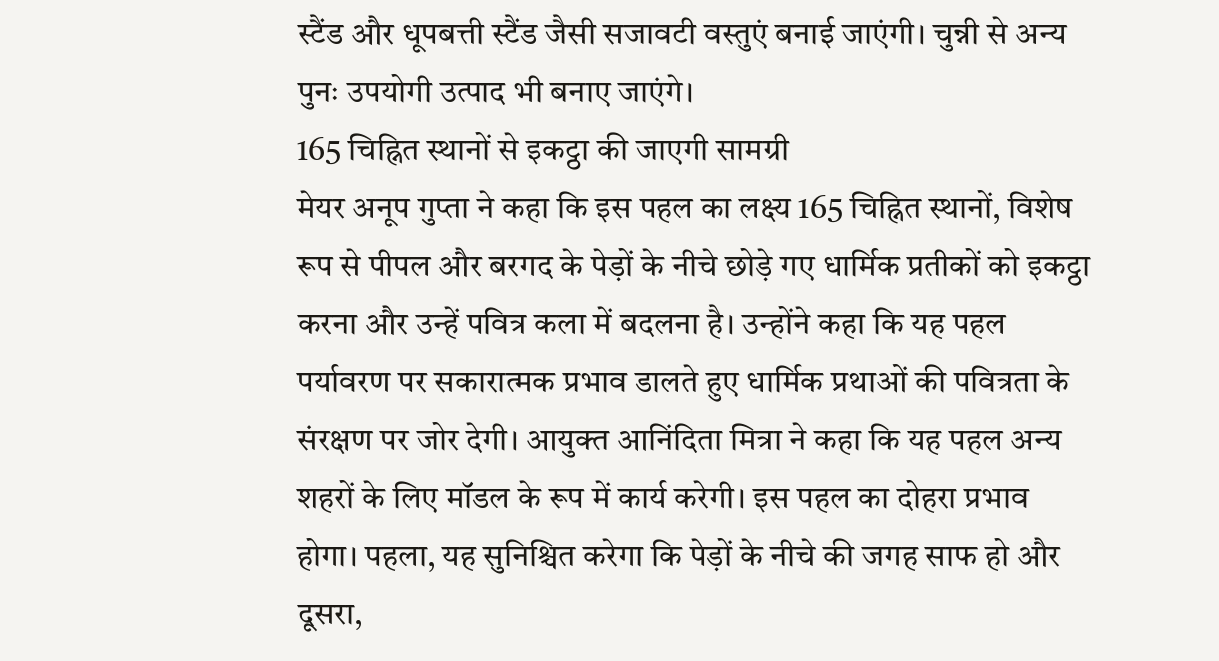स्टैंड और धूपबत्ती स्टैंड जैसी सजावटी वस्तुएं बनाई जाएंगी। चुन्नी से अन्य पुनः उपयोगी उत्पाद भी बनाए जाएंगे।
165 चिह्नित स्थानों से इकट्ठा की जाएगी सामग्री
मेयर अनूप गुप्ता ने कहा कि इस पहल का लक्ष्य 165 चिह्नित स्थानों, विशेष रूप से पीपल और बरगद के पेड़ों के नीचे छोड़े गए धार्मिक प्रतीकों को इकट्ठा करना और उन्हें पवित्र कला में बदलना है। उन्होंने कहा कि यह पहल पर्यावरण पर सकारात्मक प्रभाव डालते हुए धार्मिक प्रथाओं की पवित्रता के संरक्षण पर जोर देगी। आयुक्त आनिंदिता मित्रा ने कहा कि यह पहल अन्य शहरों के लिए मॉडल के रूप में कार्य करेगी। इस पहल का दोहरा प्रभाव होगा। पहला, यह सुनिश्चित करेगा कि पेड़ों के नीचे की जगह साफ हो और दूसरा,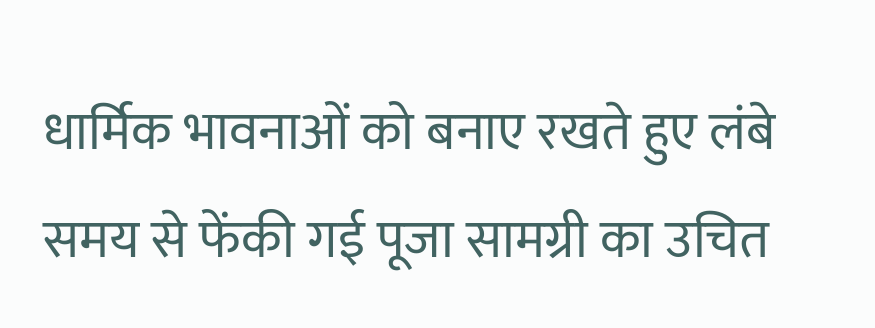धार्मिक भावनाओं को बनाए रखते हुए लंबे समय से फेंकी गई पूजा सामग्री का उचित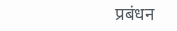प्रबंधन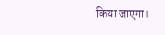किया जाएगा।